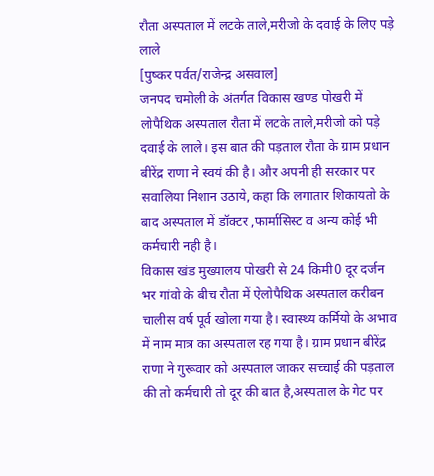रौता अस्पताल में लटके ताले,मरीजो के दवाई के लिए पड़े लाले
[पुष्कर पर्वत/राजेन्द्र असवाल]
जनपद चमोली के अंतर्गत विकास खण्ड पोखरी में लोपैथिक अस्पताल रौता में लटके ताले,मरीजो को पड़े दवाई के लाले। इस बात की पड़ताल रौता के ग्राम प्रधान बीरेंद्र राणा ने स्वयं की है। और अपनी ही सरकार पर सवालिया निशान उठाये, कहा कि लगातार शिकायतो के बाद अस्पताल में डॉक्टर ,फार्मासिस्ट व अन्य कोई भी कर्मचारी नही है।
विकास खंड मुख्यालय पोखरी से 24 किमी0 दूर दर्जन भर गांवो के बीच रौता में ऐलोपैथिक अस्पताल करीबन चालीस वर्ष पूर्व खोला गया है। स्वास्थ्य कर्मियो के अभाव में नाम मात्र का अस्पताल रह गया है। ग्राम प्रधान बीरेंद्र राणा ने गुरूवार को अस्पताल जाकर सच्चाई की पड़ताल की तो कर्मचारी तो दूर की बात है,अस्पताल के गेट पर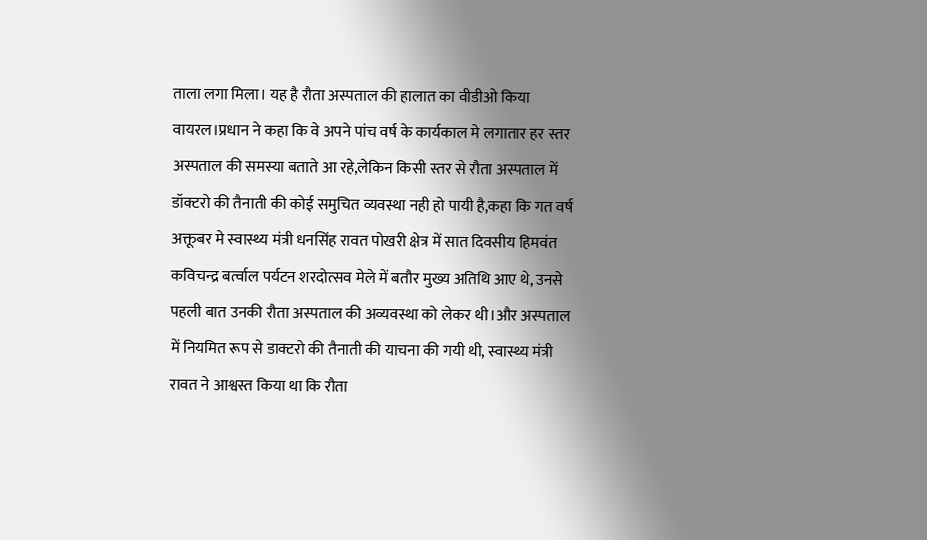ताला लगा मिला। यह है रौता अस्पताल की हालात का वीडीओ किया वायरल।प्रधान ने कहा कि वे अपने पांच वर्ष के कार्यकाल मे लगातार हर स्तर अस्पताल की समस्या बताते आ रहे,लेकिन किसी स्तर से रौता अस्पताल में डॉक्टरो की तैनाती की कोई समुचित व्यवस्था नही हो पायी है,कहा कि गत वर्ष अक्तूबर मे स्वास्थ्य मंत्री धनसिंह रावत पोखरी क्षेत्र में सात दिवसीय हिमवंत कविचन्द्र बर्त्वाल पर्यटन शरदोत्सव मेले में बतौर मुख्य अतिथि आए थे, उनसे पहली बात उनकी रौता अस्पताल की अव्यवस्था को लेकर थी।और अस्पताल में नियमित रूप से डाक्टरो की तैनाती की याचना की गयी थी, स्वास्थ्य मंत्री रावत ने आश्वस्त किया था कि रौता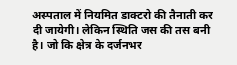अस्पताल में नियमित डाक्टरो की तैनाती कर दी जायेगी। लेकिन स्थिति जस की तस बनी है। जो कि क्षेत्र के दर्जनभर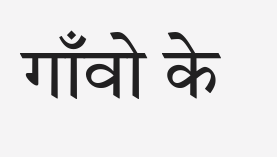गाँवो के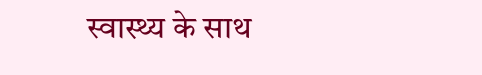स्वास्थ्य के साथ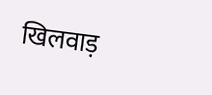खिलवाड़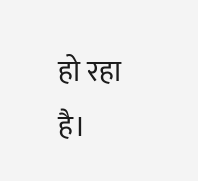हो रहा है।